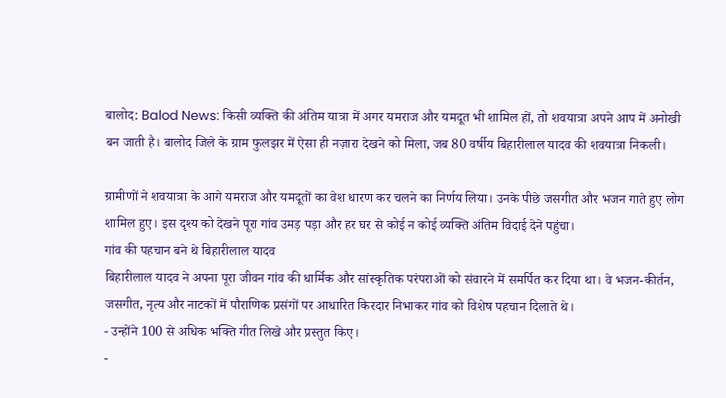बालोद: Balod News: किसी व्यक्ति की अंतिम यात्रा में अगर यमराज और यमदूत भी शामिल हों, तो शवयात्रा अपने आप में अनोखी बन जाती है। बालोद जिले के ग्राम फुलझर में ऐसा ही नज़ारा देखने को मिला, जब 80 वर्षीय बिहारीलाल यादव की शवयात्रा निकली।

ग्रामीणों ने शवयात्रा के आगे यमराज और यमदूतों का वेश धारण कर चलने का निर्णय लिया। उनके पीछे जसगीत और भजन गाते हुए लोग शामिल हुए। इस दृश्य को देखने पूरा गांव उमड़ पड़ा और हर घर से कोई न कोई व्यक्ति अंतिम विदाई देने पहुंचा।
गांव की पहचान बने थे बिहारीलाल यादव
बिहारीलाल यादव ने अपना पूरा जीवन गांव की धार्मिक और सांस्कृतिक परंपराओं को संवारने में समर्पित कर दिया था। वे भजन-कीर्तन, जसगीत, नृत्य और नाटकों में पौराणिक प्रसंगों पर आधारित किरदार निभाकर गांव को विशेष पहचान दिलाते थे।
- उन्होंने 100 से अधिक भक्ति गीत लिखे और प्रस्तुत किए।
-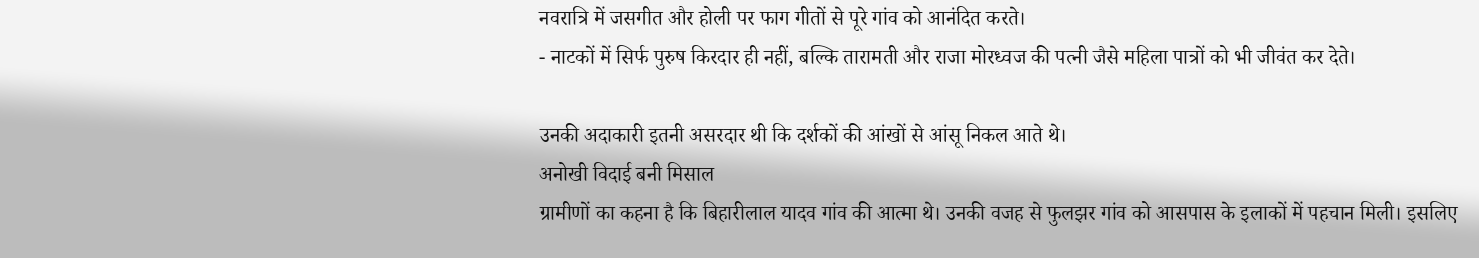नवरात्रि में जसगीत और होली पर फाग गीतों से पूरे गांव को आनंदित करते।
- नाटकों में सिर्फ पुरुष किरदार ही नहीं, बल्कि तारामती और राजा मोरध्वज की पत्नी जैसे महिला पात्रों को भी जीवंत कर देते।

उनकी अदाकारी इतनी असरदार थी कि दर्शकों की आंखों से आंसू निकल आते थे।
अनोखी विदाई बनी मिसाल
ग्रामीणों का कहना है कि बिहारीलाल यादव गांव की आत्मा थे। उनकी वजह से फुलझर गांव को आसपास के इलाकों में पहचान मिली। इसलिए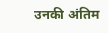उनकी अंतिम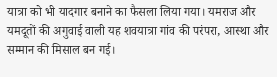यात्रा को भी यादगार बनाने का फैसला लिया गया। यमराज और यमदूतों की अगुवाई वाली यह शवयात्रा गांव की परंपरा, आस्था और सम्मान की मिसाल बन गई।